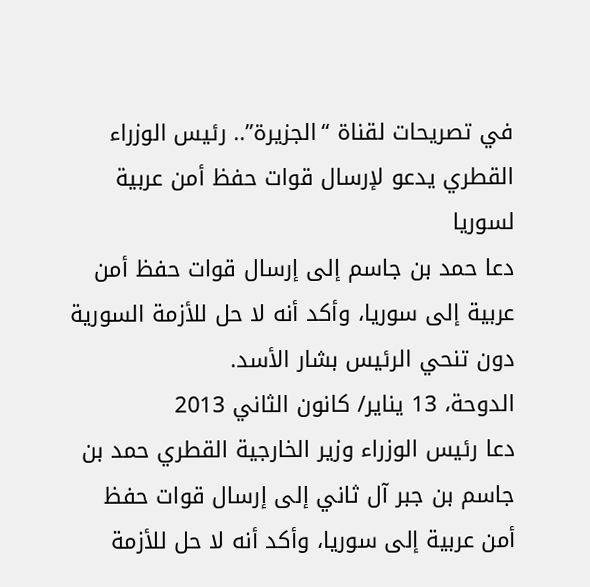في تصريحات لقناة “الجزيرة”.. رئيس الوزراء القطري يدعو لإرسال قوات حفظ أمن عربية لسوريا
دعا حمد بن جاسم إلى إرسال قوات حفظ أمن عربية إلى سوريا، وأكد أنه لا حل للأزمة السورية دون تنحي الرئيس بشار الأسد.
الدوحة، 13 يناير/ كانون الثاني 2013
دعا رئيس الوزراء وزير الخارجية القطري حمد بن جاسم بن جبر آل ثاني إلى إرسال قوات حفظ أمن عربية إلى سوريا، وأكد أنه لا حل للأزمة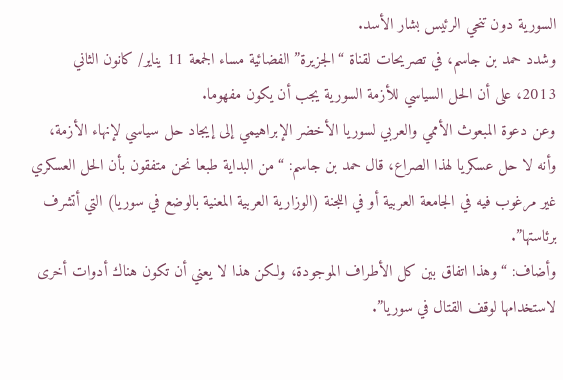السورية دون تنحي الرئيس بشار الأسد.
وشدد حمد بن جاسم، في تصريحات لقناة “الجزيرة” الفضائية مساء الجمعة 11 يناير/ كانون الثاني 2013، على أن الحل السياسي للأزمة السورية يجب أن يكون مفهوما.
وعن دعوة المبعوث الأممي والعربي لسوريا الأخضر الإبراهيمي إلى إيجاد حل سياسي لإنهاء الأزمة، وأنه لا حل عسكريا لهذا الصراع، قال حمد بن جاسم: “من البداية طبعا نحن متفقون بأن الحل العسكري غير مرغوب فيه في الجامعة العربية أو في اللجنة (الوزارية العربية المعنية بالوضع في سوريا) التي أتشرف برئاستها”.
وأضاف: “وهذا اتفاق بين كل الأطراف الموجودة، ولكن هذا لا يعني أن تكون هناك أدوات أخرى لاستخدامها لوقف القتال في سوريا”.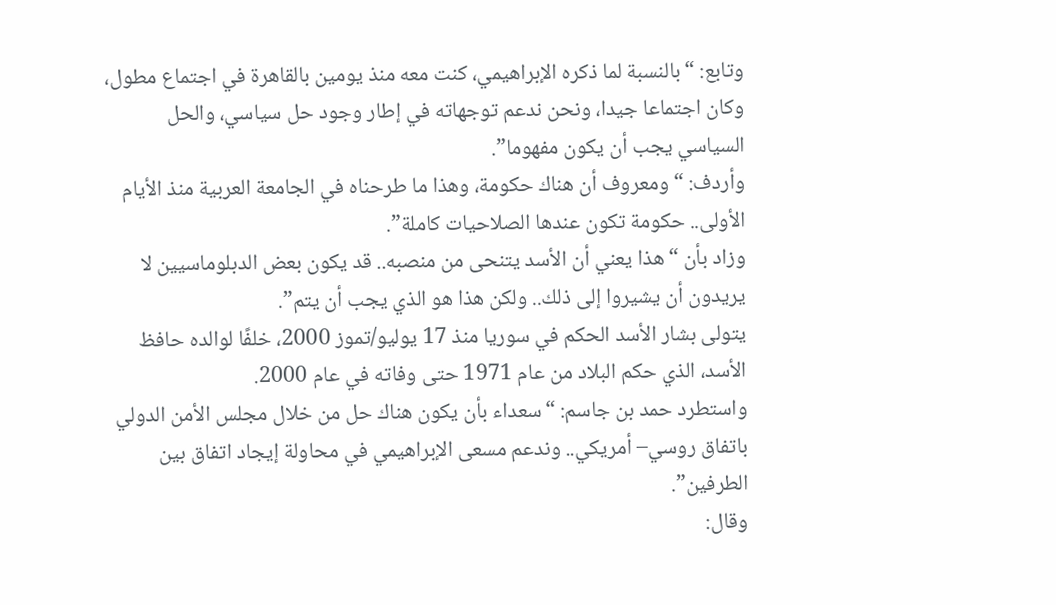وتابع: “بالنسبة لما ذكره الإبراهيمي، كنت معه منذ يومين بالقاهرة في اجتماع مطول، وكان اجتماعا جيدا، ونحن ندعم توجهاته في إطار وجود حل سياسي، والحل السياسي يجب أن يكون مفهوما”.
وأردف: “ومعروف أن هناك حكومة، وهذا ما طرحناه في الجامعة العربية منذ الأيام الأولى.. حكومة تكون عندها الصلاحيات كاملة”.
وزاد بأن “هذا يعني أن الأسد يتنحى من منصبه.. قد يكون بعض الدبلوماسيين لا يريدون أن يشيروا إلى ذلك.. ولكن هذا هو الذي يجب أن يتم”.
يتولى بشار الأسد الحكم في سوريا منذ 17 يوليو/تموز 2000، خلفًا لوالده حافظ الأسد، الذي حكم البلاد من عام 1971 حتى وفاته في عام 2000.
واستطرد حمد بن جاسم: “سعداء بأن يكون هناك حل من خلال مجلس الأمن الدولي باتفاق روسي– أمريكي.. وندعم مسعى الإبراهيمي في محاولة إيجاد اتفاق بين الطرفين”.
وقال: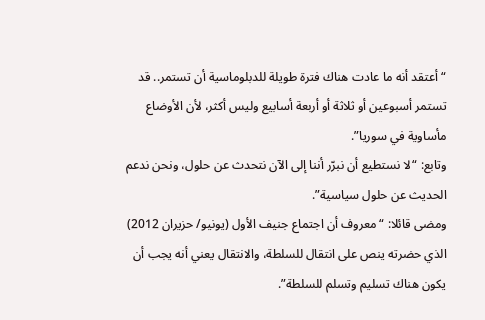“أعتقد أنه ما عادت هناك فترة طويلة للدبلوماسية أن تستمر.. قد تستمر أسبوعين أو ثلاثة أو أربعة أسابيع وليس أكثر، لأن الأوضاع مأساوية في سوريا”.
وتابع: “لا نستطيع أن نبرّر أننا إلى الآن نتحدث عن حلول، ونحن ندعم الحديث عن حلول سياسية”.
ومضى قائلا: “معروف أن اجتماع جنيف الأول (يونيو/ حزيران 2012) الذي حضرته ينص على انتقال للسلطة، والانتقال يعني أنه يجب أن يكون هناك تسليم وتسلم للسلطة”.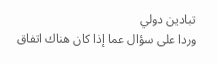تبادين دولي
وردا على سؤال عما إذا كان هناك اتفاق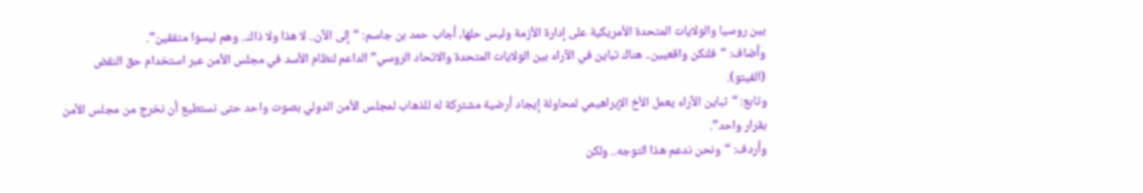بين روسيا والولايات المتحدة الأمريكية على إدارة الأزمة وليس حلها، أجاب حمد بن جاسم: “إلى الآن.. لا هذا ولا ذاك.. وهم ليسوا متفقين”.
وأضاف: “فلنكن واقعيين.. هناك تباين في الآراء بين الولايات المتحدة والاتحاد الروسي” الداعم لنظام الأسد في مجلس الأمن عبر استخدام حق النقض (الفيتو).
وتابع: “تباين الآراء يعمل الأخ الإبراهيمي لمحاولة إيجاد أرضية مشتركة له للذهاب لمجلس الأمن الدولي بصوت واحد حتى نستطيع أن نخرج من مجلس الأمن بقرار واحد”.
وأردف: “ونحن ندعم هذا التوجه.. ولكن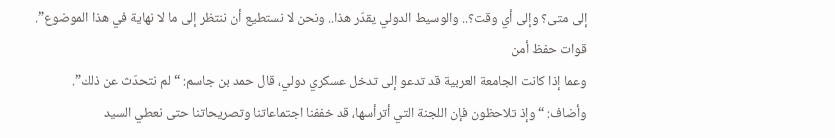إلى متى؟ وإلى أي وقت؟.. والوسيط الدولي يقدّر هذا.. ونحن لا نستطيع أن ننتظر إلى ما لا نهاية في هذا الموضوع”.
قوات حفظ أمن
وعما إذا كانت الجامعة العربية قد تدعو إلى تدخل عسكري دولي، قال حمد بن جاسم: “لم نتحدّث عن ذلك”.
وأضاف: “وإذ تلاحظون فإن اللجنة التي أترأسها، قد خففنا اجتماعاتنا وتصريحاتنا حتى نعطي السيد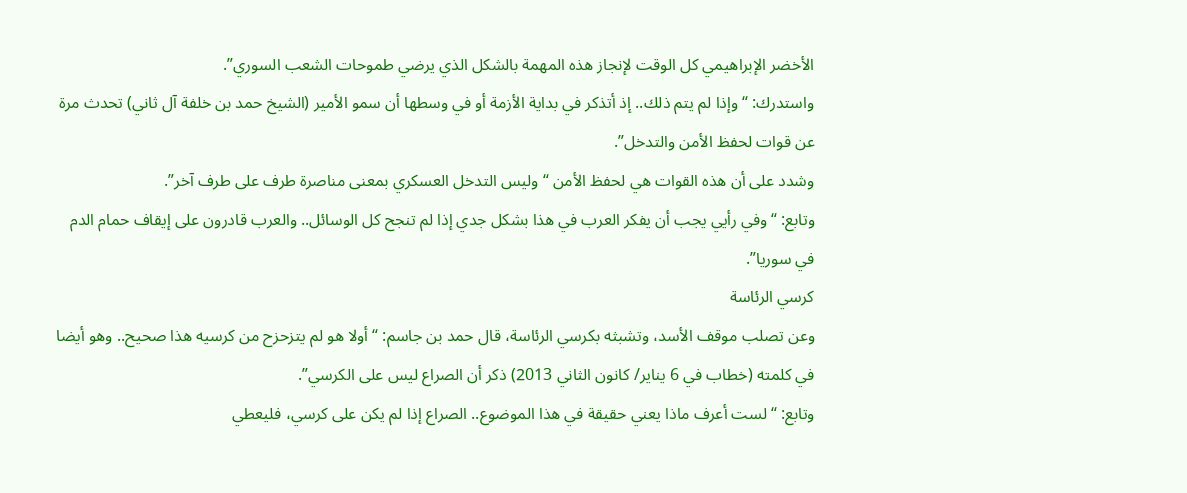الأخضر الإبراهيمي كل الوقت لإنجاز هذه المهمة بالشكل الذي يرضي طموحات الشعب السوري”.
واستدرك: “وإذا لم يتم ذلك.. إذ أتذكر في بداية الأزمة أو في وسطها أن سمو الأمير (الشيخ حمد بن خلفة آل ثاني) تحدث مرة عن قوات لحفظ الأمن والتدخل”.
وشدد على أن هذه القوات هي لحفظ الأمن “وليس التدخل العسكري بمعنى مناصرة طرف على طرف آخر”.
وتابع: “وفي رأيي يجب أن يفكر العرب في هذا بشكل جدي إذا لم تنجح كل الوسائل.. والعرب قادرون على إيقاف حمام الدم في سوريا”.
كرسي الرئاسة
وعن تصلب موقف الأسد، وتشبثه بكرسي الرئاسة، قال حمد بن جاسم: “أولا هو لم يتزحزح من كرسيه هذا صحيح.. وهو أيضا في كلمته (خطاب في 6 يناير/ كانون الثاني 2013) ذكر أن الصراع ليس على الكرسي”.
وتابع: “لست أعرف ماذا يعني حقيقة في هذا الموضوع.. الصراع إذا لم يكن على كرسي، فليعطي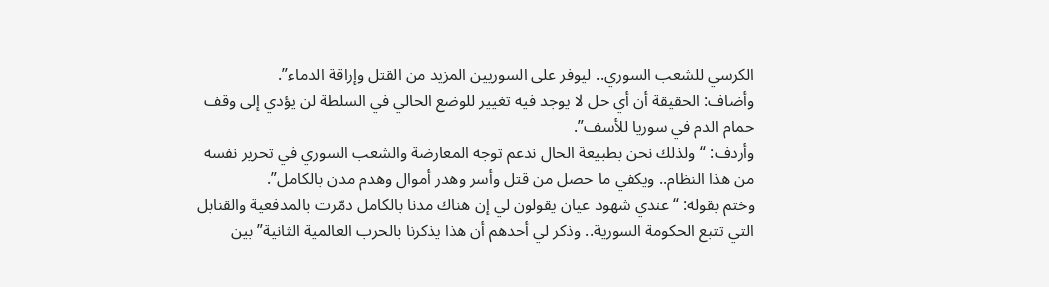الكرسي للشعب السوري.. ليوفر على السوريين المزيد من القتل وإراقة الدماء”.
وأضاف: الحقيقة أن أي حل لا يوجد فيه تغيير للوضع الحالي في السلطة لن يؤدي إلى وقف حمام الدم في سوريا للأسف”.
وأردف: “ولذلك نحن بطبيعة الحال ندعم توجه المعارضة والشعب السوري في تحرير نفسه من هذا النظام.. ويكفي ما حصل من قتل وأسر وهدر أموال وهدم مدن بالكامل”.
وختم بقوله: “عندي شهود عيان يقولون لي إن هناك مدنا بالكامل دمّرت بالمدفعية والقنابل التي تتبع الحكومة السورية.. وذكر لي أحدهم أن هذا يذكرنا بالحرب العالمية الثانية” بين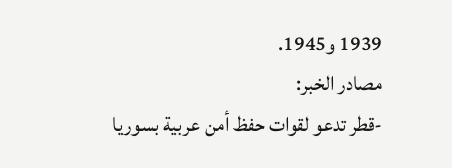1939 و1945.
مصادر الخبر:
-قطر تدعو لقوات حفظ أمن عربية بسوريا